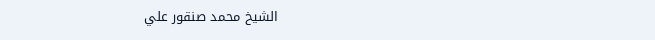الشيخ محمد صنقور علي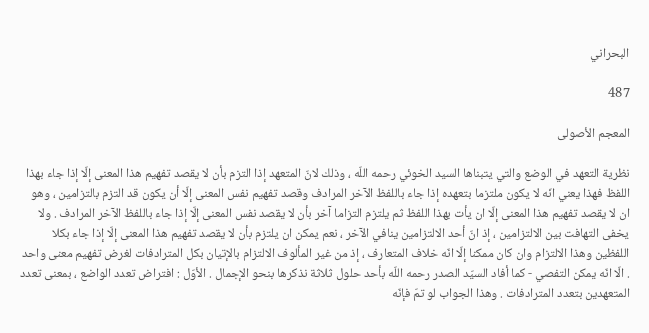البحراني

487

المعجم الأصولى

نظرية التعهد في الوضع والتي يتبناها السيد الخوئي رحمه اللّه ، وذلك لانّ المتعهد إذا التزم بأن لا يقصد تفهيم هذا المعنى إلّا إذا جاء بهذا اللفظ فهذا يعني انّه لا يكون ملتزما بتعهده إذا جاء باللفظ الآخر المرادف وقصد تفهيم نفس المعنى إلّا أن يكون قد التزم بالتزامين ، وهو ان لا يقصد تفهيم هذا المعنى إلّا ان يأت بهذا اللفظ ثم يلتزم التزاما آخر بأن لا يقصد نفس المعنى إلّا إذا جاء باللفظ الآخر المرادف . ولا يخفى التهافت بين الالتزامين ، إذ انّ أحد الالتزامين ينافي الآخر ، نعم يمكن ان يلتزم بأن لا يقصد تفهيم هذا المعنى إلّا إذا جاء بكلا اللفظين وهذا الالتزام وان كان ممكنا إلّا انّه خلاف المتعارف ، إذ من غير المألوف الالتزام بالإتيان بكل المترادفات لغرض تفهيم معنى واحد . الّا انّه يمكن التفصي - كما أفاد السيّد الصدر رحمه اللّه بأحد حلول ثلاثة نذكرها بنحو الإجمال . الأوّل : افتراض تعدد الواضع ، بمعنى تعدد المتعهدين بتعدد المترادفات . وهذا الجواب لو تمّ فإنّه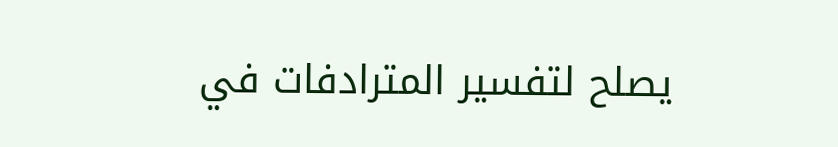يصلح لتفسير المترادفات في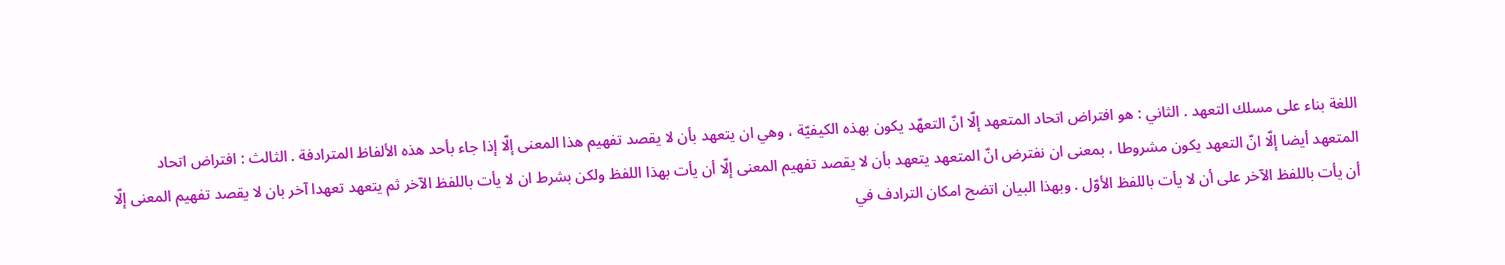اللغة بناء على مسلك التعهد . الثاني : هو افتراض اتحاد المتعهد إلّا انّ التعهّد يكون بهذه الكيفيّة ، وهي ان يتعهد بأن لا يقصد تفهيم هذا المعنى إلّا إذا جاء بأحد هذه الألفاظ المترادفة . الثالث : افتراض اتحاد المتعهد أيضا إلّا انّ التعهد يكون مشروطا ، بمعنى ان نفترض انّ المتعهد يتعهد بأن لا يقصد تفهيم المعنى إلّا أن يأت بهذا اللفظ ولكن بشرط ان لا يأت باللفظ الآخر ثم يتعهد تعهدا آخر بان لا يقصد تفهيم المعنى إلّا أن يأت باللفظ الآخر على أن لا يأت باللفظ الأوّل . وبهذا البيان اتضح امكان الترادف في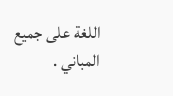اللغة على جميع المباني .